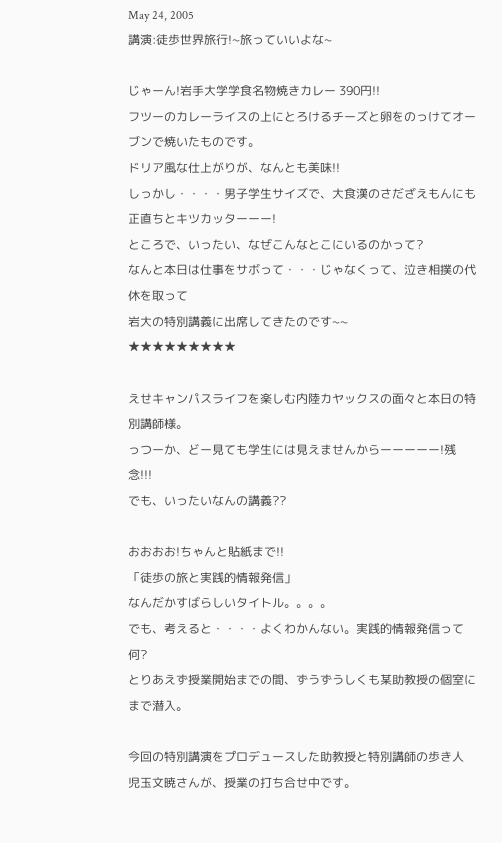May 24, 2005
講演:徒歩世界旅行!~旅っていいよな~

じゃーん!岩手大学学食名物焼きカレー 390円!!
フツーのカレーライスの上にとろけるチーズと卵をのっけてオーブンで焼いたものです。
ドリア風な仕上がりが、なんとも美味!!
しっかし・・・・男子学生サイズで、大食漢のさだざえもんにも正直ちとキツカッターーー!
ところで、いったい、なぜこんなとこにいるのかって?
なんと本日は仕事をサボって・・・じゃなくって、泣き相撲の代休を取って
岩大の特別講義に出席してきたのです~~
★★★★★★★★★

えせキャンパスライフを楽しむ内陸カヤックスの面々と本日の特別講師様。
っつーか、どー見ても学生には見えませんからーーーーー!残念!!!
でも、いったいなんの講義??

おおおお!ちゃんと貼紙まで!!
「徒歩の旅と実践的情報発信」
なんだかすばらしいタイトル。。。。
でも、考えると・・・・よくわかんない。実践的情報発信って何?
とりあえず授業開始までの間、ずうずうしくも某助教授の個室にまで潜入。

今回の特別講演をプロデュースした助教授と特別講師の歩き人 児玉文暁さんが、授業の打ち合せ中です。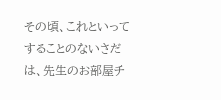その頃、これといってすることのないさだは、先生のお部屋チ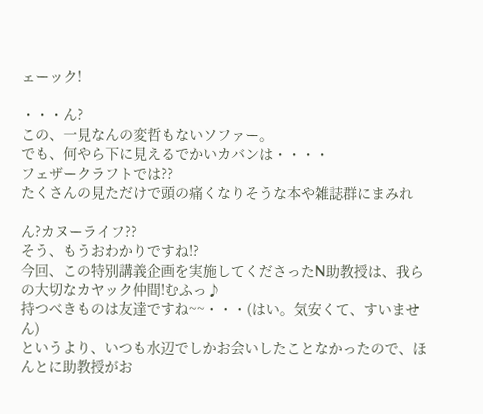ェーック!

・・・ん?
この、一見なんの変哲もないソファー。
でも、何やら下に見えるでかいカバンは・・・・
フェザークラフトでは??
たくさんの見ただけで頭の痛くなりそうな本や雑誌群にまみれ

ん?カヌーライフ??
そう、もうおわかりですね!?
今回、この特別講義企画を実施してくださったN助教授は、我らの大切なカヤック仲間!むふっ♪
持つべきものは友達ですね~~・・・(はい。気安くて、すいません)
というより、いつも水辺でしかお会いしたことなかったので、ほんとに助教授がお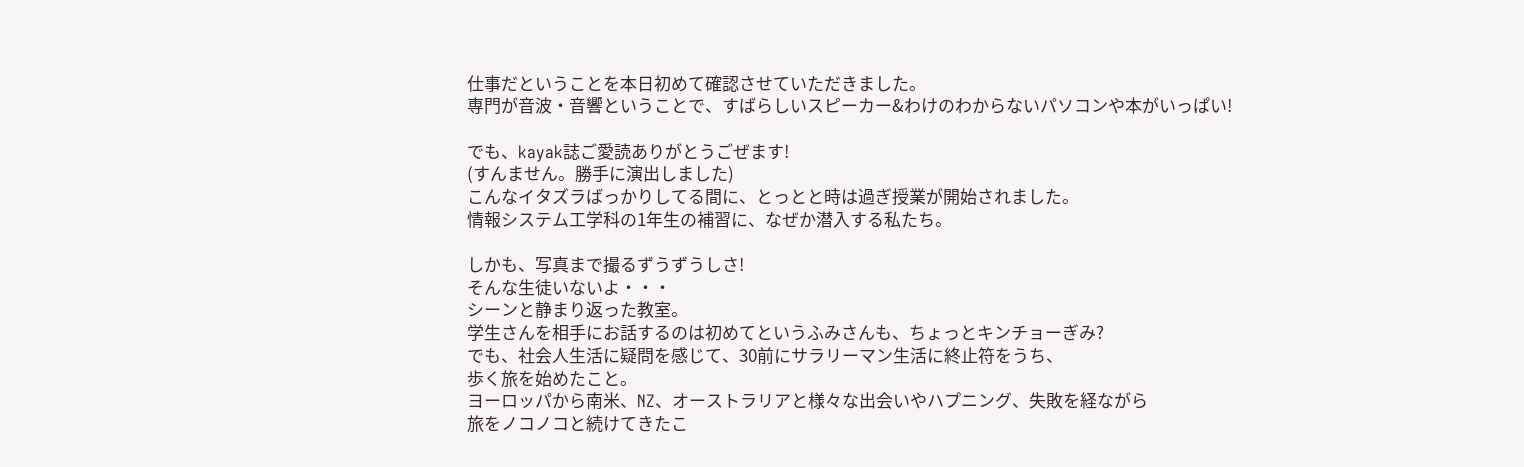仕事だということを本日初めて確認させていただきました。
専門が音波・音響ということで、すばらしいスピーカー&わけのわからないパソコンや本がいっぱい!

でも、kayak誌ご愛読ありがとうごぜます!
(すんません。勝手に演出しました)
こんなイタズラばっかりしてる間に、とっとと時は過ぎ授業が開始されました。
情報システム工学科の1年生の補習に、なぜか潜入する私たち。

しかも、写真まで撮るずうずうしさ!
そんな生徒いないよ・・・
シーンと静まり返った教室。
学生さんを相手にお話するのは初めてというふみさんも、ちょっとキンチョーぎみ?
でも、社会人生活に疑問を感じて、30前にサラリーマン生活に終止符をうち、
歩く旅を始めたこと。
ヨーロッパから南米、NZ、オーストラリアと様々な出会いやハプニング、失敗を経ながら
旅をノコノコと続けてきたこ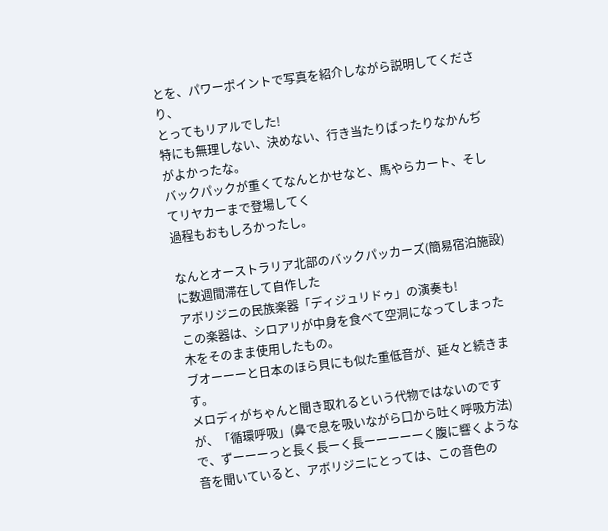とを、パワーポイントで写真を紹介しながら説明してくださり、
とってもリアルでした!
特にも無理しない、決めない、行き当たりばったりなかんぢがよかったな。
バックパックが重くてなんとかせなと、馬やらカート、そしてリヤカーまで登場してく
過程もおもしろかったし。

なんとオーストラリア北部のバックパッカーズ(簡易宿泊施設)に数週間滞在して自作した
アボリジニの民族楽器「ディジュリドゥ」の演奏も!
この楽器は、シロアリが中身を食べて空洞になってしまった木をそのまま使用したもの。
ブオーーーと日本のほら貝にも似た重低音が、延々と続きます。
メロディがちゃんと聞き取れるという代物ではないのですが、「循環呼吸」(鼻で息を吸いながら口から吐く呼吸方法)で、ずーーーっと長く長ーく長ーーーーーく腹に響くような音を聞いていると、アボリジニにとっては、この音色の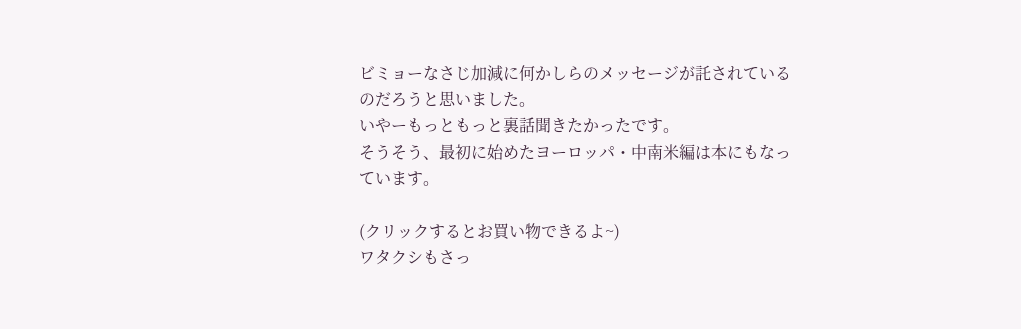ビミョーなさじ加減に何かしらのメッセージが託されているのだろうと思いました。
いやーもっともっと裏話聞きたかったです。
そうそう、最初に始めたヨーロッパ・中南米編は本にもなっています。

(クリックするとお買い物できるよ~)
ワタクシもさっ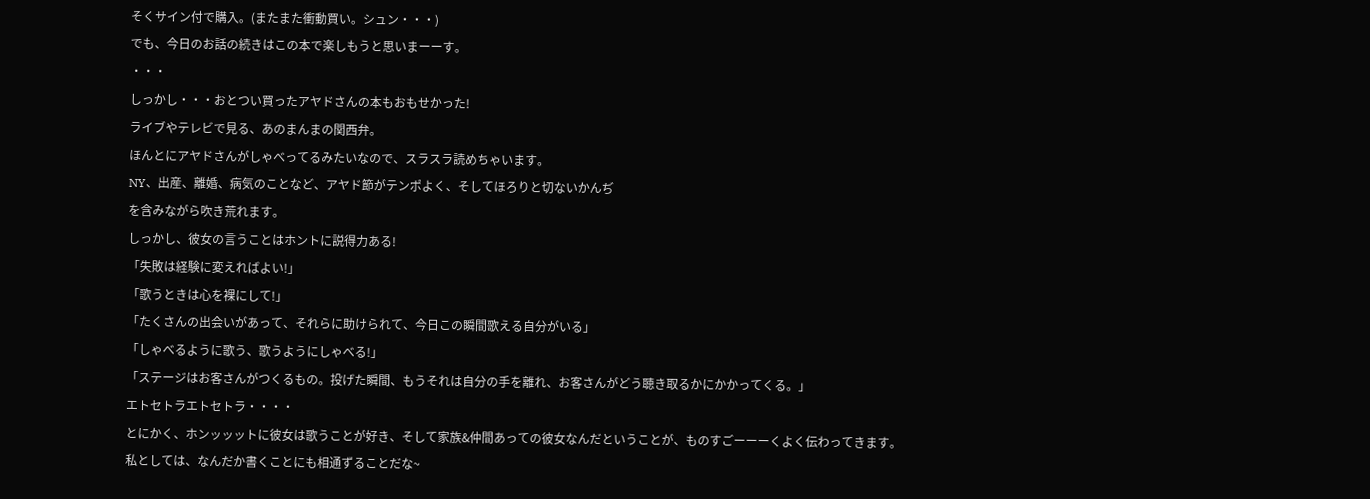そくサイン付で購入。(またまた衝動買い。シュン・・・)
でも、今日のお話の続きはこの本で楽しもうと思いまーーす。
・・・
しっかし・・・おとつい買ったアヤドさんの本もおもせかった!
ライブやテレビで見る、あのまんまの関西弁。
ほんとにアヤドさんがしゃべってるみたいなので、スラスラ読めちゃいます。
NY、出産、離婚、病気のことなど、アヤド節がテンポよく、そしてほろりと切ないかんぢ
を含みながら吹き荒れます。
しっかし、彼女の言うことはホントに説得力ある!
「失敗は経験に変えればよい!」
「歌うときは心を裸にして!」
「たくさんの出会いがあって、それらに助けられて、今日この瞬間歌える自分がいる」
「しゃべるように歌う、歌うようにしゃべる!」
「ステージはお客さんがつくるもの。投げた瞬間、もうそれは自分の手を離れ、お客さんがどう聴き取るかにかかってくる。」
エトセトラエトセトラ・・・・
とにかく、ホンッッットに彼女は歌うことが好き、そして家族&仲間あっての彼女なんだということが、ものすごーーーくよく伝わってきます。
私としては、なんだか書くことにも相通ずることだな~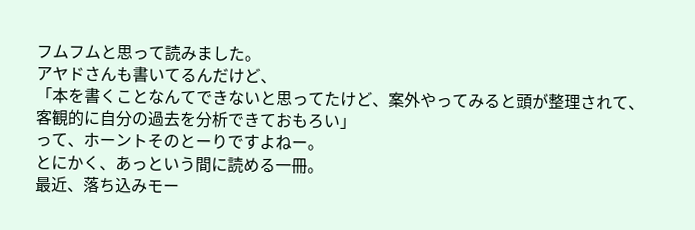フムフムと思って読みました。
アヤドさんも書いてるんだけど、
「本を書くことなんてできないと思ってたけど、案外やってみると頭が整理されて、
客観的に自分の過去を分析できておもろい」
って、ホーントそのとーりですよねー。
とにかく、あっという間に読める一冊。
最近、落ち込みモー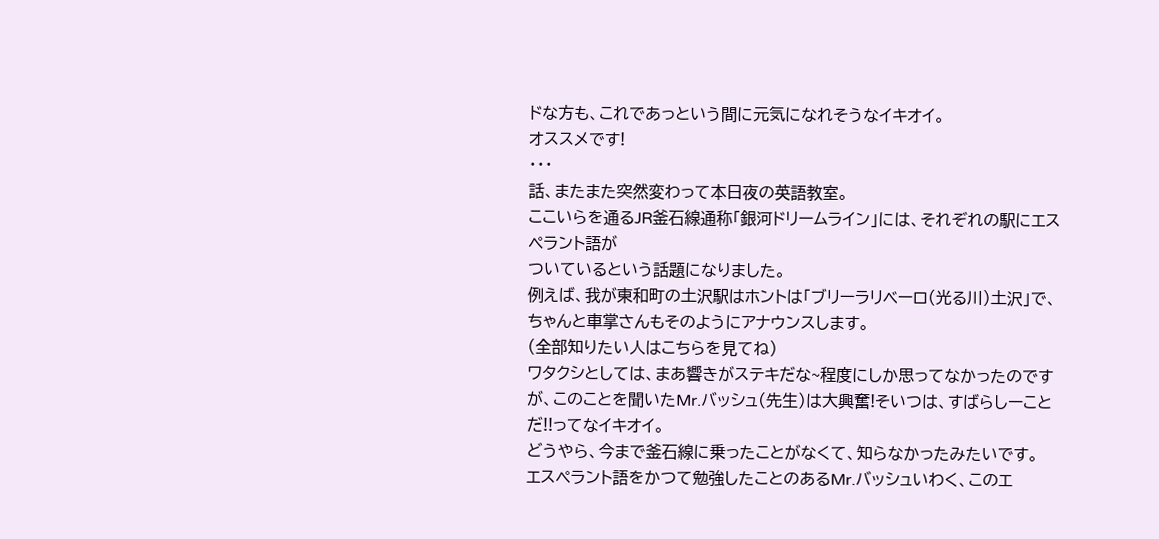ドな方も、これであっという間に元気になれそうなイキオイ。
オススメです!
・・・
話、またまた突然変わって本日夜の英語教室。
ここいらを通るJR釜石線通称「銀河ドリームライン」には、それぞれの駅にエスペラント語が
ついているという話題になりました。
例えば、我が東和町の土沢駅はホントは「ブリーラリベーロ(光る川)土沢」で、ちゃんと車掌さんもそのようにアナウンスします。
(全部知りたい人はこちらを見てね)
ワタクシとしては、まあ響きがステキだな~程度にしか思ってなかったのですが、このことを聞いたMr.バッシュ(先生)は大興奮!そいつは、すばらしーことだ!!ってなイキオイ。
どうやら、今まで釜石線に乗ったことがなくて、知らなかったみたいです。
エスペラント語をかつて勉強したことのあるMr.バッシュいわく、このエ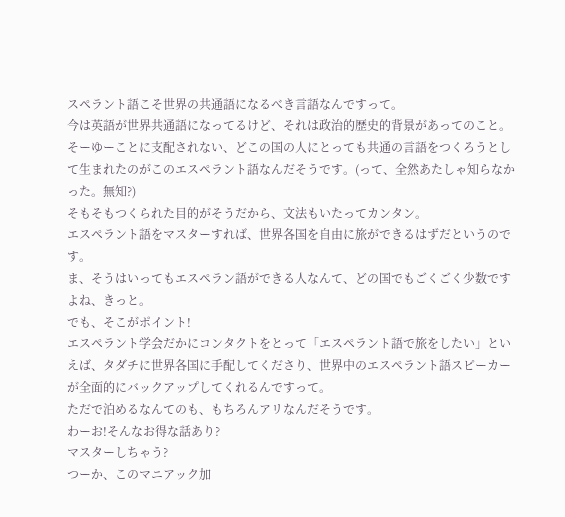スペラント語こそ世界の共通語になるべき言語なんですって。
今は英語が世界共通語になってるけど、それは政治的歴史的背景があってのこと。
そーゆーことに支配されない、どこの国の人にとっても共通の言語をつくろうとして生まれたのがこのエスペラント語なんだそうです。(って、全然あたしゃ知らなかった。無知?)
そもそもつくられた目的がそうだから、文法もいたってカンタン。
エスペラント語をマスターすれば、世界各国を自由に旅ができるはずだというのです。
ま、そうはいってもエスペラン語ができる人なんて、どの国でもごくごく少数ですよね、きっと。
でも、そこがポイント!
エスペラント学会だかにコンタクトをとって「エスペラント語で旅をしたい」といえば、タダチに世界各国に手配してくださり、世界中のエスペラント語スピーカーが全面的にバックアップしてくれるんですって。
ただで泊めるなんてのも、もちろんアリなんだそうです。
わーお!そんなお得な話あり?
マスターしちゃう?
つーか、このマニアック加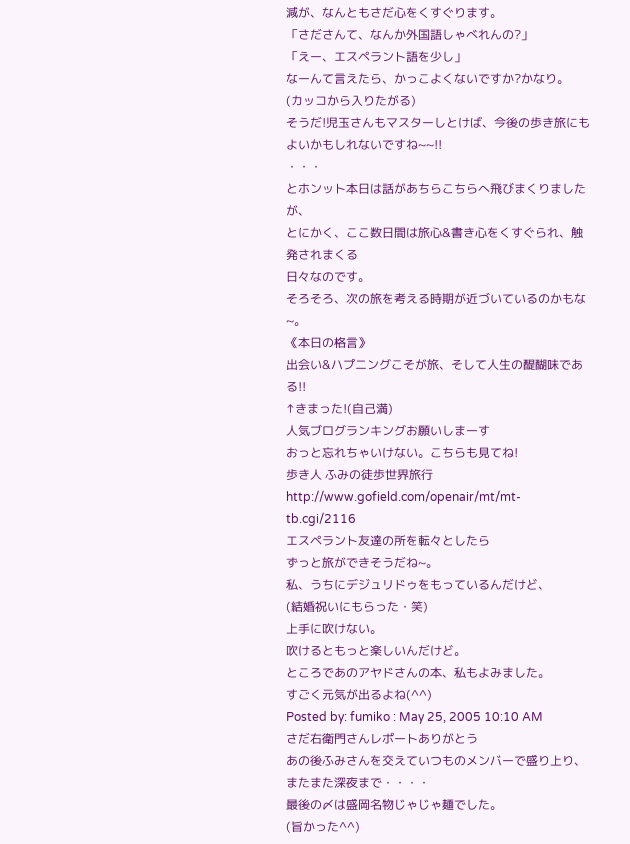減が、なんともさだ心をくすぐります。
「さださんて、なんか外国語しゃべれんの?」
「えー、エスペラント語を少し」
なーんて言えたら、かっこよくないですか?かなり。
(カッコから入りたがる)
そうだ!児玉さんもマスターしとけば、今後の歩き旅にもよいかもしれないですね~~!!
・・・
とホンット本日は話があちらこちらへ飛びまくりましたが、
とにかく、ここ数日間は旅心&書き心をくすぐられ、触発されまくる
日々なのです。
そろそろ、次の旅を考える時期が近づいているのかもな~。
《本日の格言》
出会い&ハプニングこそが旅、そして人生の醍醐味である!!
↑きまった!(自己満)
人気ブログランキングお願いしまーす
おっと忘れちゃいけない。こちらも見てね!
歩き人 ふみの徒歩世界旅行
http://www.gofield.com/openair/mt/mt-tb.cgi/2116
エスペラント友達の所を転々としたら
ずっと旅ができそうだね~。
私、うちにデジュリドゥをもっているんだけど、
(結婚祝いにもらった・笑)
上手に吹けない。
吹けるともっと楽しいんだけど。
ところであのアヤドさんの本、私もよみました。
すごく元気が出るよね(^^)
Posted by: fumiko : May 25, 2005 10:10 AM
さだ右衛門さんレポートありがとう
あの後ふみさんを交えていつものメンバーで盛り上り、またまた深夜まで・・・・
最後の〆は盛岡名物じゃじゃ麺でした。
(旨かった^^)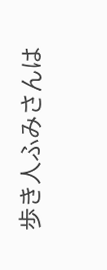歩き人ふみさんは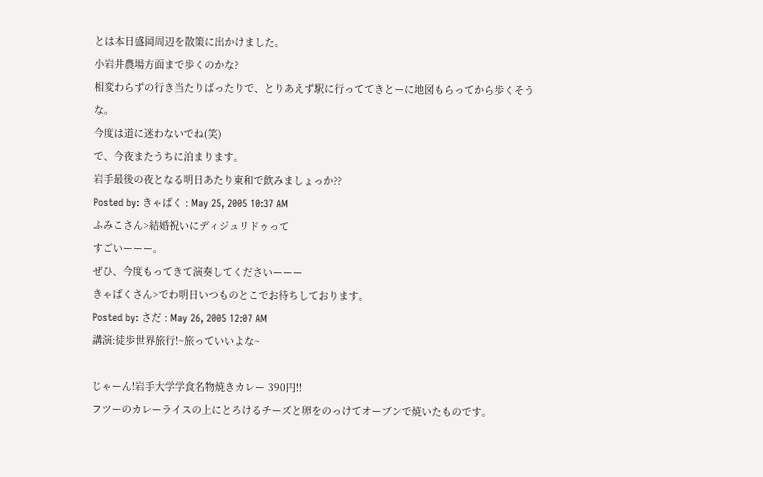とは本日盛岡周辺を散策に出かけました。
小岩井農場方面まで歩くのかな?
相変わらずの行き当たりばったりで、とりあえず駅に行っててきとーに地図もらってから歩くそうな。
今度は道に迷わないでね(笑)
で、今夜またうちに泊まります。
岩手最後の夜となる明日あたり東和で飲みましょっか??
Posted by: きゃぱく : May 25, 2005 10:37 AM
ふみこさん>結婚祝いにディジュリドゥって
すごいーーー。
ぜひ、今度もってきて演奏してくださいーーー
きゃぱくさん>でわ明日いつものとこでお待ちしております。
Posted by: さだ : May 26, 2005 12:07 AM
講演:徒歩世界旅行!~旅っていいよな~

じゃーん!岩手大学学食名物焼きカレー 390円!!
フツーのカレーライスの上にとろけるチーズと卵をのっけてオーブンで焼いたものです。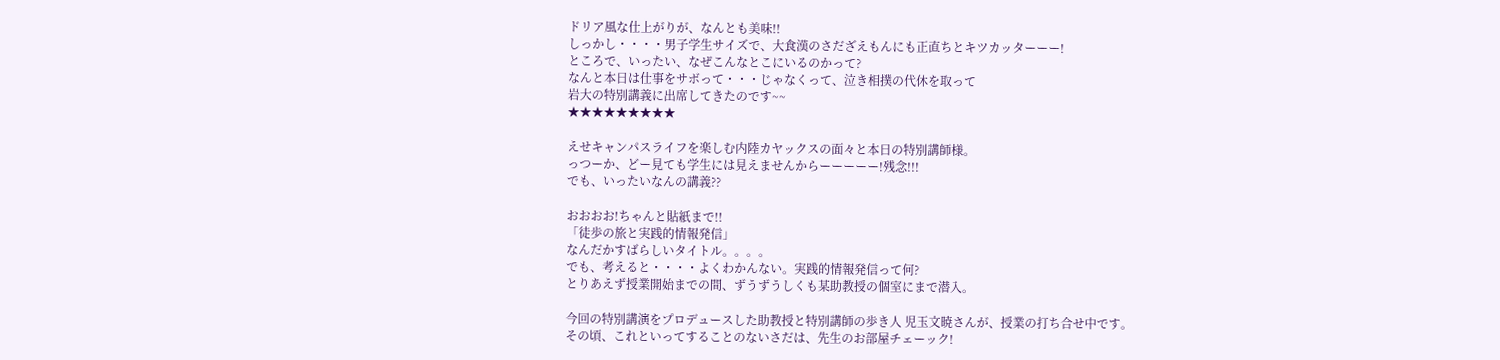ドリア風な仕上がりが、なんとも美味!!
しっかし・・・・男子学生サイズで、大食漢のさだざえもんにも正直ちとキツカッターーー!
ところで、いったい、なぜこんなとこにいるのかって?
なんと本日は仕事をサボって・・・じゃなくって、泣き相撲の代休を取って
岩大の特別講義に出席してきたのです~~
★★★★★★★★★

えせキャンパスライフを楽しむ内陸カヤックスの面々と本日の特別講師様。
っつーか、どー見ても学生には見えませんからーーーーー!残念!!!
でも、いったいなんの講義??

おおおお!ちゃんと貼紙まで!!
「徒歩の旅と実践的情報発信」
なんだかすばらしいタイトル。。。。
でも、考えると・・・・よくわかんない。実践的情報発信って何?
とりあえず授業開始までの間、ずうずうしくも某助教授の個室にまで潜入。

今回の特別講演をプロデュースした助教授と特別講師の歩き人 児玉文暁さんが、授業の打ち合せ中です。
その頃、これといってすることのないさだは、先生のお部屋チェーック!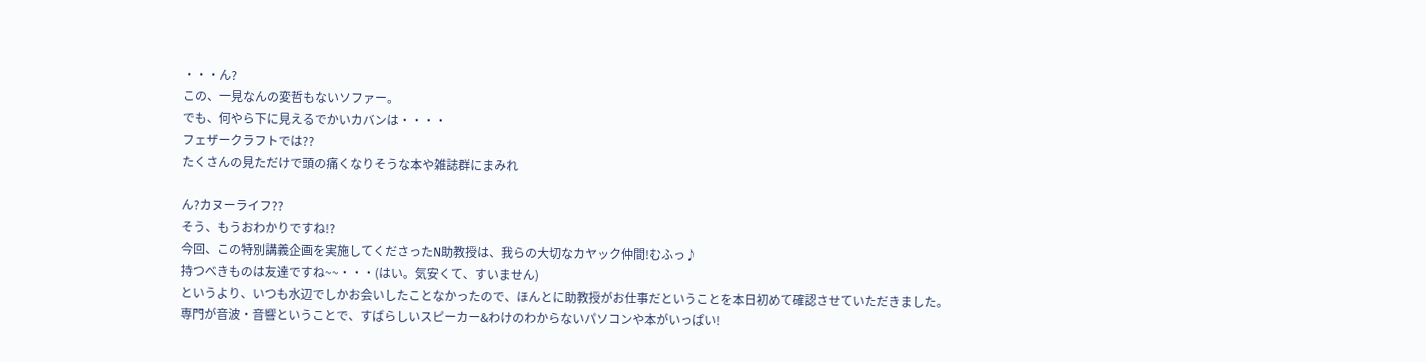・・・ん?
この、一見なんの変哲もないソファー。
でも、何やら下に見えるでかいカバンは・・・・
フェザークラフトでは??
たくさんの見ただけで頭の痛くなりそうな本や雑誌群にまみれ

ん?カヌーライフ??
そう、もうおわかりですね!?
今回、この特別講義企画を実施してくださったN助教授は、我らの大切なカヤック仲間!むふっ♪
持つべきものは友達ですね~~・・・(はい。気安くて、すいません)
というより、いつも水辺でしかお会いしたことなかったので、ほんとに助教授がお仕事だということを本日初めて確認させていただきました。
専門が音波・音響ということで、すばらしいスピーカー&わけのわからないパソコンや本がいっぱい!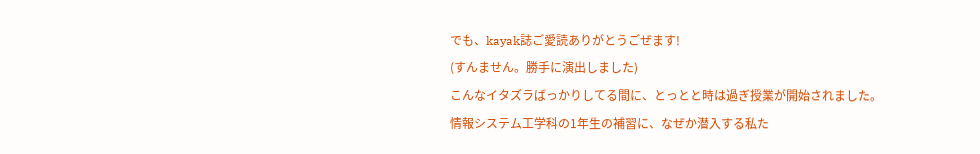でも、kayak誌ご愛読ありがとうごぜます!
(すんません。勝手に演出しました)
こんなイタズラばっかりしてる間に、とっとと時は過ぎ授業が開始されました。
情報システム工学科の1年生の補習に、なぜか潜入する私た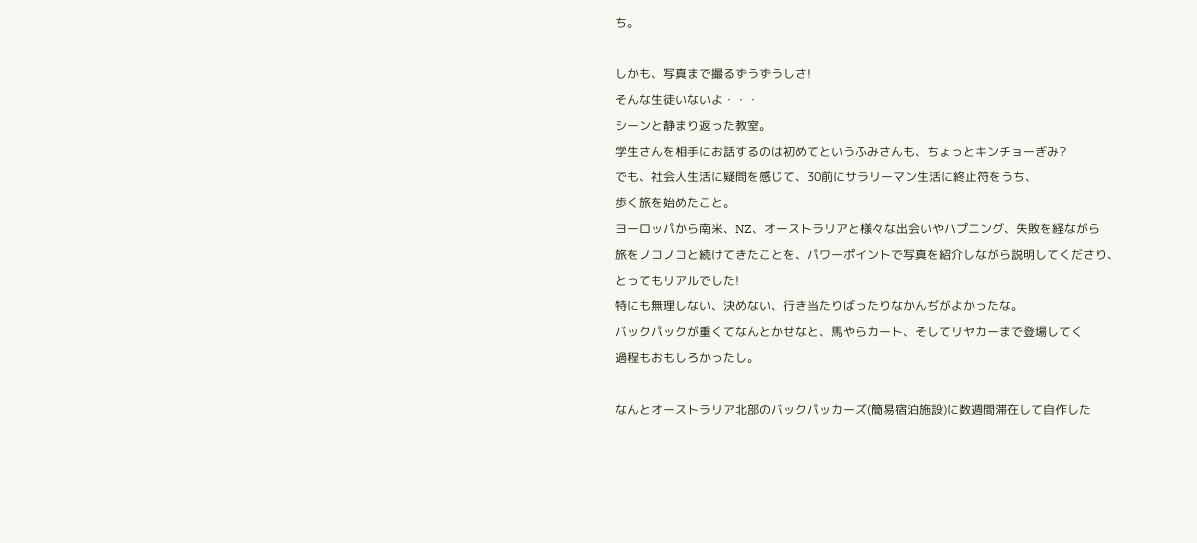ち。

しかも、写真まで撮るずうずうしさ!
そんな生徒いないよ・・・
シーンと静まり返った教室。
学生さんを相手にお話するのは初めてというふみさんも、ちょっとキンチョーぎみ?
でも、社会人生活に疑問を感じて、30前にサラリーマン生活に終止符をうち、
歩く旅を始めたこと。
ヨーロッパから南米、NZ、オーストラリアと様々な出会いやハプニング、失敗を経ながら
旅をノコノコと続けてきたことを、パワーポイントで写真を紹介しながら説明してくださり、
とってもリアルでした!
特にも無理しない、決めない、行き当たりばったりなかんぢがよかったな。
バックパックが重くてなんとかせなと、馬やらカート、そしてリヤカーまで登場してく
過程もおもしろかったし。

なんとオーストラリア北部のバックパッカーズ(簡易宿泊施設)に数週間滞在して自作した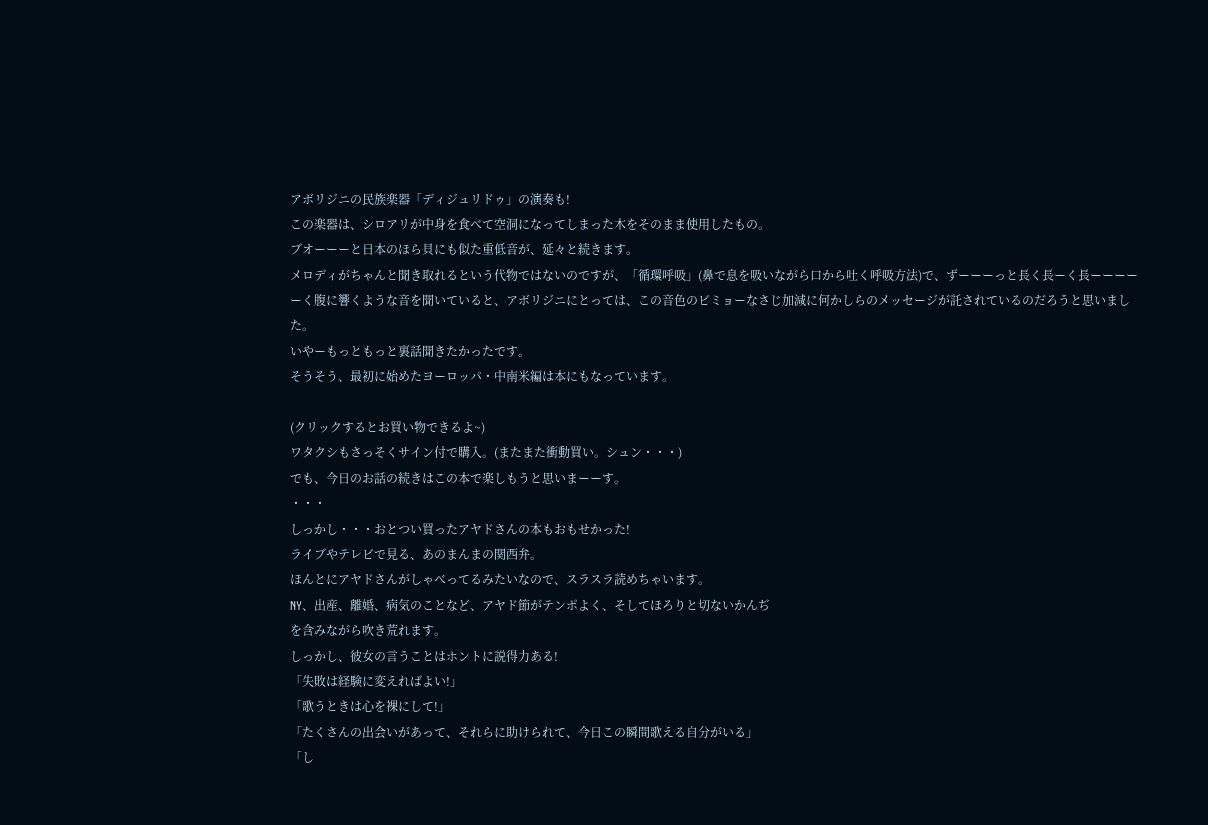アボリジニの民族楽器「ディジュリドゥ」の演奏も!
この楽器は、シロアリが中身を食べて空洞になってしまった木をそのまま使用したもの。
ブオーーーと日本のほら貝にも似た重低音が、延々と続きます。
メロディがちゃんと聞き取れるという代物ではないのですが、「循環呼吸」(鼻で息を吸いながら口から吐く呼吸方法)で、ずーーーっと長く長ーく長ーーーーーく腹に響くような音を聞いていると、アボリジニにとっては、この音色のビミョーなさじ加減に何かしらのメッセージが託されているのだろうと思いました。
いやーもっともっと裏話聞きたかったです。
そうそう、最初に始めたヨーロッパ・中南米編は本にもなっています。

(クリックするとお買い物できるよ~)
ワタクシもさっそくサイン付で購入。(またまた衝動買い。シュン・・・)
でも、今日のお話の続きはこの本で楽しもうと思いまーーす。
・・・
しっかし・・・おとつい買ったアヤドさんの本もおもせかった!
ライブやテレビで見る、あのまんまの関西弁。
ほんとにアヤドさんがしゃべってるみたいなので、スラスラ読めちゃいます。
NY、出産、離婚、病気のことなど、アヤド節がテンポよく、そしてほろりと切ないかんぢ
を含みながら吹き荒れます。
しっかし、彼女の言うことはホントに説得力ある!
「失敗は経験に変えればよい!」
「歌うときは心を裸にして!」
「たくさんの出会いがあって、それらに助けられて、今日この瞬間歌える自分がいる」
「し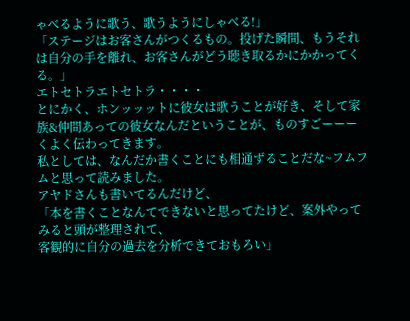ゃべるように歌う、歌うようにしゃべる!」
「ステージはお客さんがつくるもの。投げた瞬間、もうそれは自分の手を離れ、お客さんがどう聴き取るかにかかってくる。」
エトセトラエトセトラ・・・・
とにかく、ホンッッットに彼女は歌うことが好き、そして家族&仲間あっての彼女なんだということが、ものすごーーーくよく伝わってきます。
私としては、なんだか書くことにも相通ずることだな~フムフムと思って読みました。
アヤドさんも書いてるんだけど、
「本を書くことなんてできないと思ってたけど、案外やってみると頭が整理されて、
客観的に自分の過去を分析できておもろい」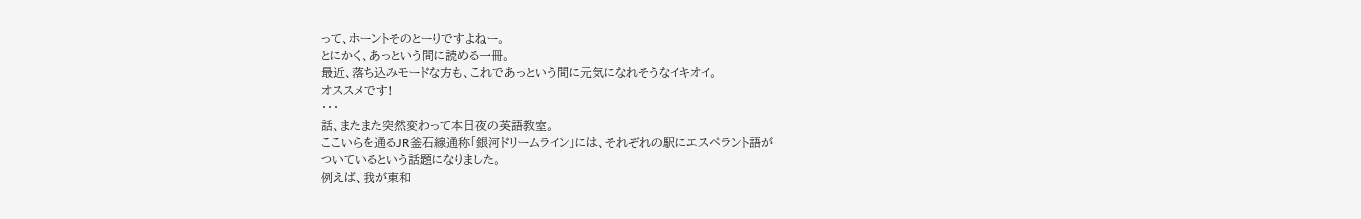って、ホーントそのとーりですよねー。
とにかく、あっという間に読める一冊。
最近、落ち込みモードな方も、これであっという間に元気になれそうなイキオイ。
オススメです!
・・・
話、またまた突然変わって本日夜の英語教室。
ここいらを通るJR釜石線通称「銀河ドリームライン」には、それぞれの駅にエスペラント語が
ついているという話題になりました。
例えば、我が東和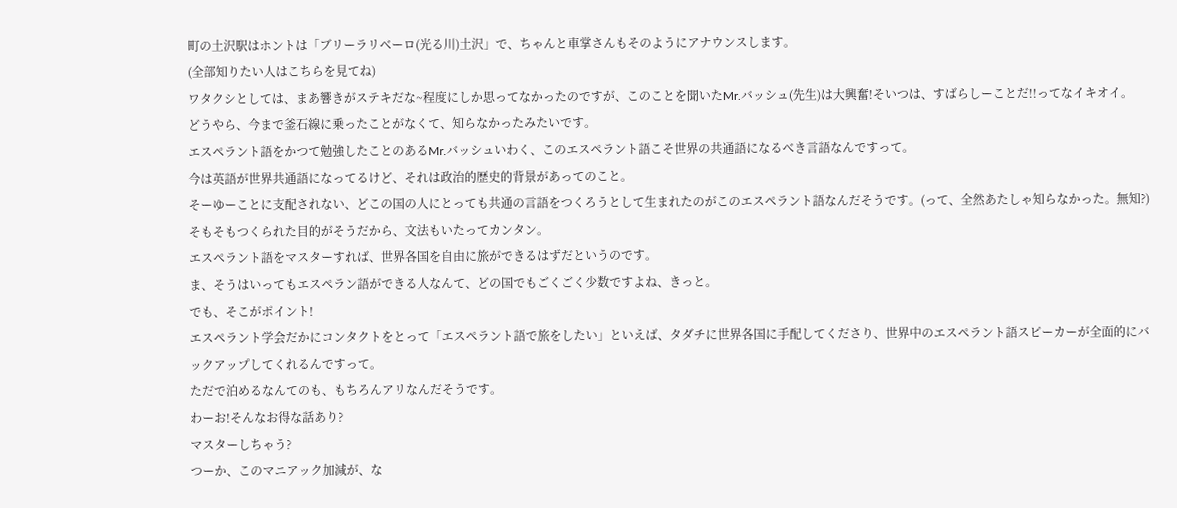町の土沢駅はホントは「ブリーラリベーロ(光る川)土沢」で、ちゃんと車掌さんもそのようにアナウンスします。
(全部知りたい人はこちらを見てね)
ワタクシとしては、まあ響きがステキだな~程度にしか思ってなかったのですが、このことを聞いたMr.バッシュ(先生)は大興奮!そいつは、すばらしーことだ!!ってなイキオイ。
どうやら、今まで釜石線に乗ったことがなくて、知らなかったみたいです。
エスペラント語をかつて勉強したことのあるMr.バッシュいわく、このエスペラント語こそ世界の共通語になるべき言語なんですって。
今は英語が世界共通語になってるけど、それは政治的歴史的背景があってのこと。
そーゆーことに支配されない、どこの国の人にとっても共通の言語をつくろうとして生まれたのがこのエスペラント語なんだそうです。(って、全然あたしゃ知らなかった。無知?)
そもそもつくられた目的がそうだから、文法もいたってカンタン。
エスペラント語をマスターすれば、世界各国を自由に旅ができるはずだというのです。
ま、そうはいってもエスペラン語ができる人なんて、どの国でもごくごく少数ですよね、きっと。
でも、そこがポイント!
エスペラント学会だかにコンタクトをとって「エスペラント語で旅をしたい」といえば、タダチに世界各国に手配してくださり、世界中のエスペラント語スピーカーが全面的にバックアップしてくれるんですって。
ただで泊めるなんてのも、もちろんアリなんだそうです。
わーお!そんなお得な話あり?
マスターしちゃう?
つーか、このマニアック加減が、な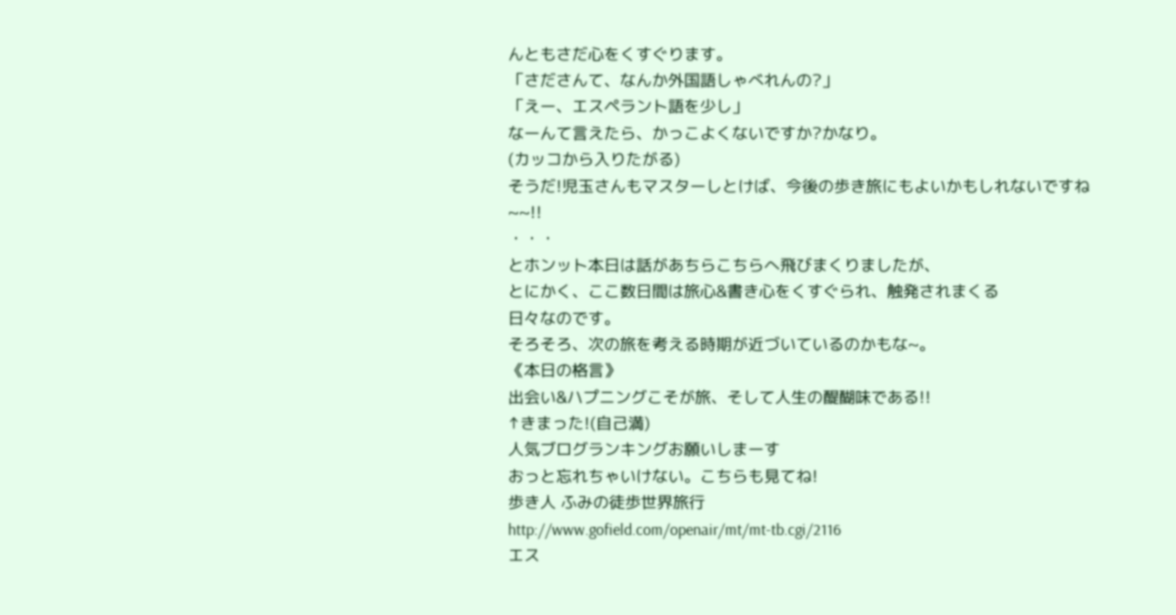んともさだ心をくすぐります。
「さださんて、なんか外国語しゃべれんの?」
「えー、エスペラント語を少し」
なーんて言えたら、かっこよくないですか?かなり。
(カッコから入りたがる)
そうだ!児玉さんもマスターしとけば、今後の歩き旅にもよいかもしれないですね~~!!
・・・
とホンット本日は話があちらこちらへ飛びまくりましたが、
とにかく、ここ数日間は旅心&書き心をくすぐられ、触発されまくる
日々なのです。
そろそろ、次の旅を考える時期が近づいているのかもな~。
《本日の格言》
出会い&ハプニングこそが旅、そして人生の醍醐味である!!
↑きまった!(自己満)
人気ブログランキングお願いしまーす
おっと忘れちゃいけない。こちらも見てね!
歩き人 ふみの徒歩世界旅行
http://www.gofield.com/openair/mt/mt-tb.cgi/2116
エス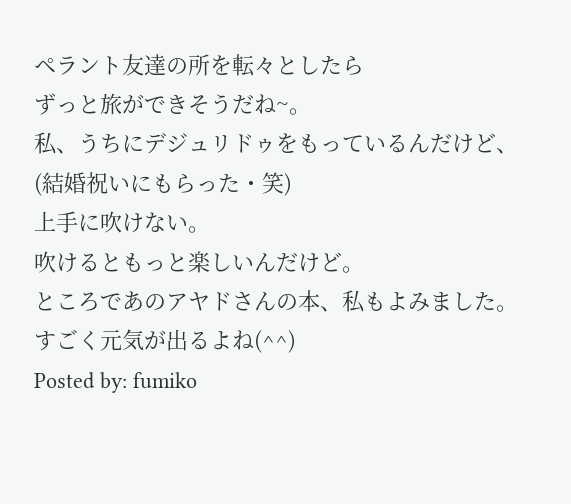ペラント友達の所を転々としたら
ずっと旅ができそうだね~。
私、うちにデジュリドゥをもっているんだけど、
(結婚祝いにもらった・笑)
上手に吹けない。
吹けるともっと楽しいんだけど。
ところであのアヤドさんの本、私もよみました。
すごく元気が出るよね(^^)
Posted by: fumiko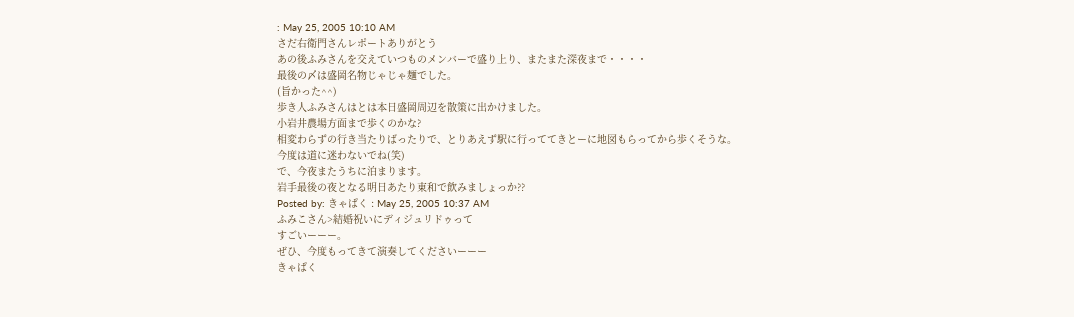: May 25, 2005 10:10 AM
さだ右衛門さんレポートありがとう
あの後ふみさんを交えていつものメンバーで盛り上り、またまた深夜まで・・・・
最後の〆は盛岡名物じゃじゃ麺でした。
(旨かった^^)
歩き人ふみさんはとは本日盛岡周辺を散策に出かけました。
小岩井農場方面まで歩くのかな?
相変わらずの行き当たりばったりで、とりあえず駅に行っててきとーに地図もらってから歩くそうな。
今度は道に迷わないでね(笑)
で、今夜またうちに泊まります。
岩手最後の夜となる明日あたり東和で飲みましょっか??
Posted by: きゃぱく : May 25, 2005 10:37 AM
ふみこさん>結婚祝いにディジュリドゥって
すごいーーー。
ぜひ、今度もってきて演奏してくださいーーー
きゃぱく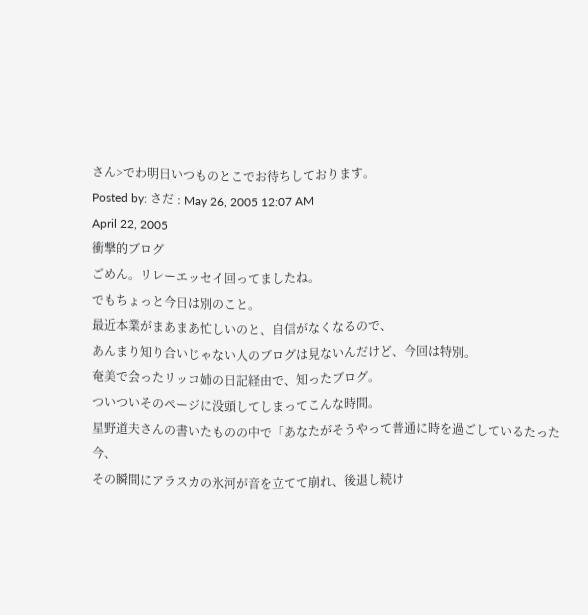さん>でわ明日いつものとこでお待ちしております。
Posted by: さだ : May 26, 2005 12:07 AM
April 22, 2005
衝撃的ブログ
ごめん。リレーエッセイ回ってましたね。
でもちょっと今日は別のこと。
最近本業がまあまあ忙しいのと、自信がなくなるので、
あんまり知り合いじゃない人のブログは見ないんだけど、今回は特別。
奄美で会ったリッコ姉の日記経由で、知ったブログ。
ついついそのページに没頭してしまってこんな時間。
星野道夫さんの書いたものの中で「あなたがそうやって普通に時を過ごしているたった今、
その瞬間にアラスカの氷河が音を立てて崩れ、後退し続け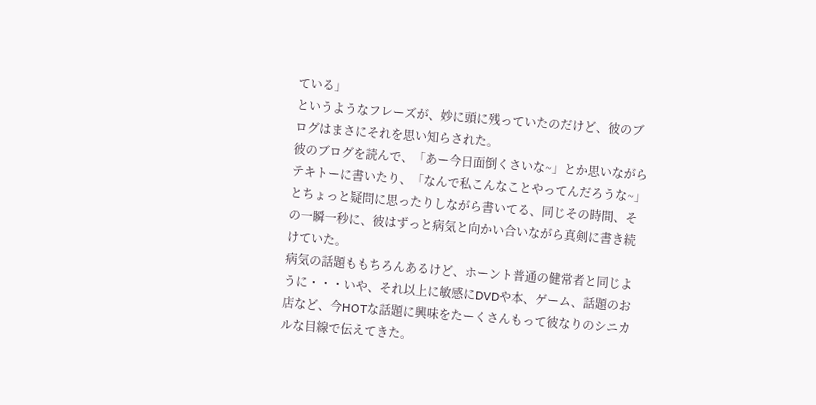ている」
というようなフレーズが、妙に頭に残っていたのだけど、彼のブログはまさにそれを思い知らされた。
彼のブログを読んで、「あー今日面倒くさいな~」とか思いながらテキトーに書いたり、「なんで私こんなことやってんだろうな~」とちょっと疑問に思ったりしながら書いてる、同じその時間、その一瞬一秒に、彼はずっと病気と向かい合いながら真剣に書き続けていた。
病気の話題ももちろんあるけど、ホーント普通の健常者と同じように・・・いや、それ以上に敏感にDVDや本、ゲーム、話題のお店など、今HOTな話題に興味をたーくさんもって彼なりのシニカルな目線で伝えてきた。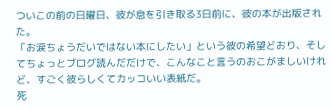ついこの前の日曜日、彼が息を引き取る3日前に、彼の本が出版された。
「お涙ちょうだいではない本にしたい」という彼の希望どおり、そしてちょっとブログ読んだだけで、こんなこと言うのおこがましいけれど、すごく彼らしくてカッコいい表紙だ。
死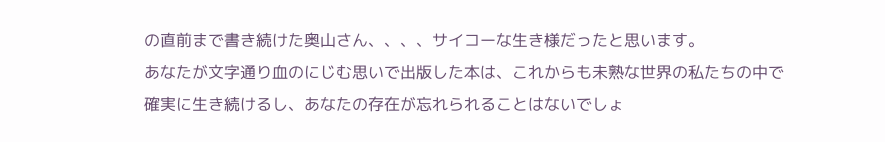の直前まで書き続けた奥山さん、、、、サイコーな生き様だったと思います。
あなたが文字通り血のにじむ思いで出版した本は、これからも未熟な世界の私たちの中で
確実に生き続けるし、あなたの存在が忘れられることはないでしょ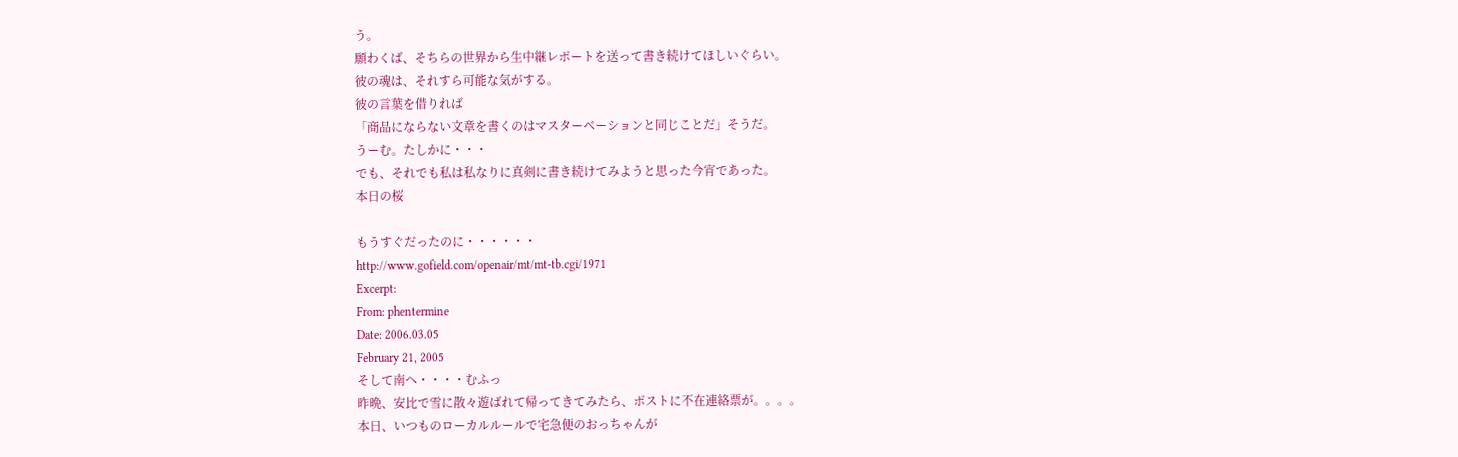う。
願わくば、そちらの世界から生中継レポートを送って書き続けてほしいぐらい。
彼の魂は、それすら可能な気がする。
彼の言葉を借りれば
「商品にならない文章を書くのはマスターベーションと同じことだ」そうだ。
うーむ。たしかに・・・
でも、それでも私は私なりに真剣に書き続けてみようと思った今宵であった。
本日の桜

もうすぐだったのに・・・・・・
http://www.gofield.com/openair/mt/mt-tb.cgi/1971
Excerpt:
From: phentermine
Date: 2006.03.05
February 21, 2005
そして南へ・・・・むふっ
昨晩、安比で雪に散々遊ばれて帰ってきてみたら、ポストに不在連絡票が。。。。
本日、いつものローカルルールで宅急便のおっちゃんが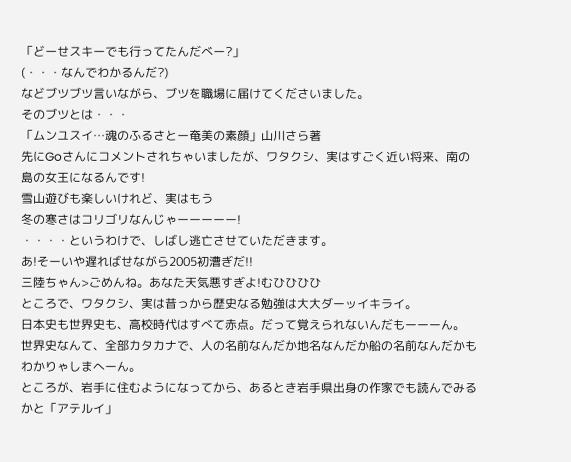「どーせスキーでも行ってたんだべー?」
(・・・なんでわかるんだ?)
などブツブツ言いながら、ブツを職場に届けてくださいました。
そのブツとは・・・
「ムンユスイ…魂のふるさとー奄美の素顔」山川さら著
先にGoさんにコメントされちゃいましたが、ワタクシ、実はすごく近い将来、南の島の女王になるんです!
雪山遊びも楽しいけれど、実はもう
冬の寒さはコリゴリなんじゃーーーーー!
・・・・というわけで、しばし逃亡させていただきます。
あ!そーいや遅ればせながら2005初漕ぎだ!!
三陸ちゃん>ごめんね。あなた天気悪すぎよ!むひひひひ
ところで、ワタクシ、実は昔っから歴史なる勉強は大大ダーッイキライ。
日本史も世界史も、高校時代はすべて赤点。だって覚えられないんだもーーーん。
世界史なんて、全部カタカナで、人の名前なんだか地名なんだか船の名前なんだかもわかりゃしまへーん。
ところが、岩手に住むようになってから、あるとき岩手県出身の作家でも読んでみるかと「アテルイ」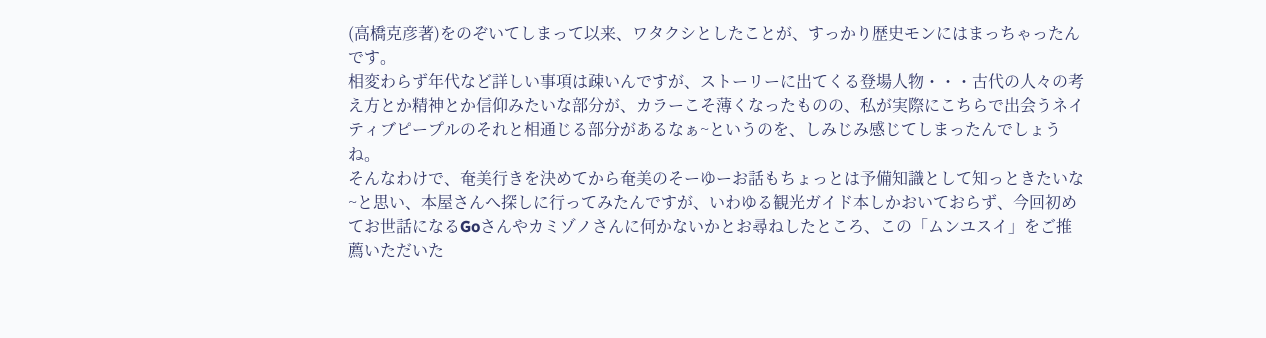(高橋克彦著)をのぞいてしまって以来、ワタクシとしたことが、すっかり歴史モンにはまっちゃったんです。
相変わらず年代など詳しい事項は疎いんですが、ストーリーに出てくる登場人物・・・古代の人々の考え方とか精神とか信仰みたいな部分が、カラーこそ薄くなったものの、私が実際にこちらで出会うネイティブピープルのそれと相通じる部分があるなぁ~というのを、しみじみ感じてしまったんでしょうね。
そんなわけで、奄美行きを決めてから奄美のそーゆーお話もちょっとは予備知識として知っときたいな~と思い、本屋さんへ探しに行ってみたんですが、いわゆる観光ガイド本しかおいておらず、今回初めてお世話になるGoさんやカミゾノさんに何かないかとお尋ねしたところ、この「ムンユスイ」をご推薦いただいた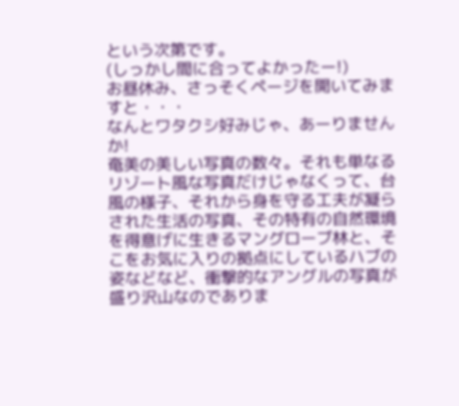という次第です。
(しっかし間に合ってよかったー!)
お昼休み、さっそくページを開いてみますと・・・
なんとワタクシ好みじゃ、あーりませんか!
奄美の美しい写真の数々。それも単なるリゾート風な写真だけじゃなくって、台風の様子、それから身を守る工夫が凝らされた生活の写真、その特有の自然環境を得意げに生きるマングローブ林と、そこをお気に入りの拠点にしているハブの姿などなど、衝撃的なアングルの写真が盛り沢山なのでありま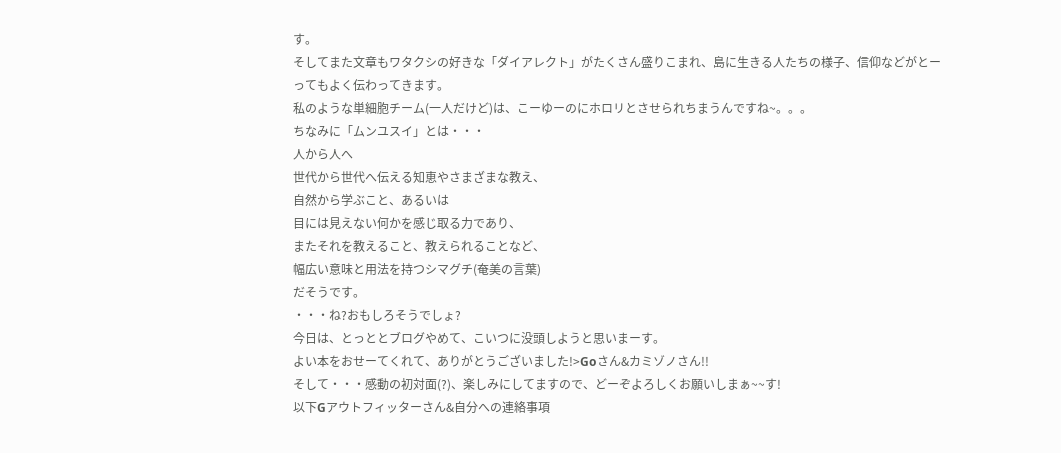す。
そしてまた文章もワタクシの好きな「ダイアレクト」がたくさん盛りこまれ、島に生きる人たちの様子、信仰などがとーってもよく伝わってきます。
私のような単細胞チーム(一人だけど)は、こーゆーのにホロリとさせられちまうんですね~。。。
ちなみに「ムンユスイ」とは・・・
人から人へ
世代から世代へ伝える知恵やさまざまな教え、
自然から学ぶこと、あるいは
目には見えない何かを感じ取る力であり、
またそれを教えること、教えられることなど、
幅広い意味と用法を持つシマグチ(奄美の言葉)
だそうです。
・・・ね?おもしろそうでしょ?
今日は、とっととブログやめて、こいつに没頭しようと思いまーす。
よい本をおせーてくれて、ありがとうございました!>Goさん&カミゾノさん!!
そして・・・感動の初対面(?)、楽しみにしてますので、どーぞよろしくお願いしまぁ~~す!
以下Gアウトフィッターさん&自分への連絡事項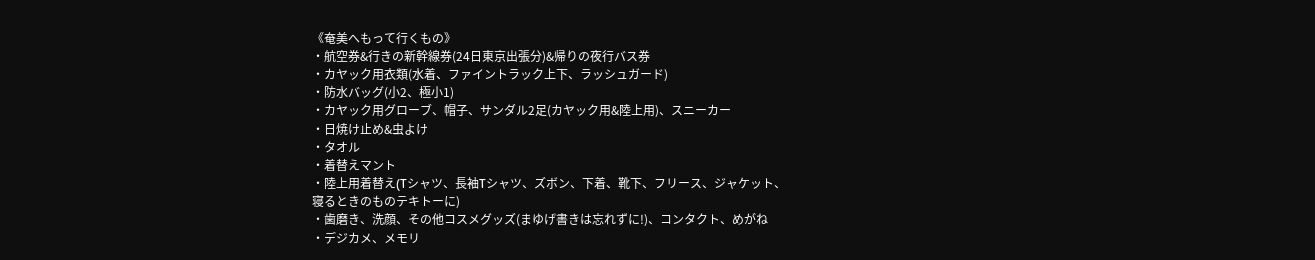《奄美へもって行くもの》
・航空券&行きの新幹線券(24日東京出張分)&帰りの夜行バス券
・カヤック用衣類(水着、ファイントラック上下、ラッシュガード)
・防水バッグ(小2、極小1)
・カヤック用グローブ、帽子、サンダル2足(カヤック用&陸上用)、スニーカー
・日焼け止め&虫よけ
・タオル
・着替えマント
・陸上用着替え(Tシャツ、長袖Tシャツ、ズボン、下着、靴下、フリース、ジャケット、
寝るときのものテキトーに)
・歯磨き、洗顔、その他コスメグッズ(まゆげ書きは忘れずに!)、コンタクト、めがね
・デジカメ、メモリ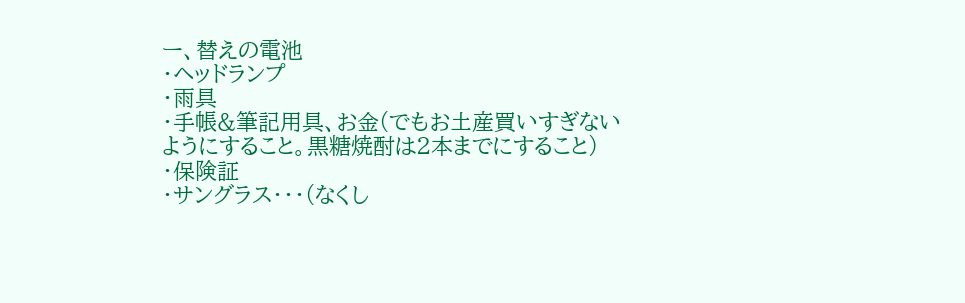ー、替えの電池
・ヘッドランプ
・雨具
・手帳&筆記用具、お金(でもお土産買いすぎないようにすること。黒糖焼酎は2本までにすること)
・保険証
・サングラス・・・(なくし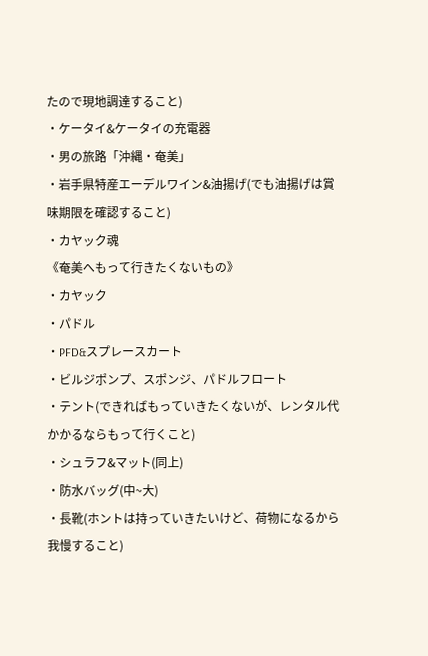たので現地調達すること)
・ケータイ&ケータイの充電器
・男の旅路「沖縄・奄美」
・岩手県特産エーデルワイン&油揚げ(でも油揚げは賞味期限を確認すること)
・カヤック魂
《奄美へもって行きたくないもの》
・カヤック
・パドル
・PFD&スプレースカート
・ビルジポンプ、スポンジ、パドルフロート
・テント(できればもっていきたくないが、レンタル代かかるならもって行くこと)
・シュラフ&マット(同上)
・防水バッグ(中~大)
・長靴(ホントは持っていきたいけど、荷物になるから我慢すること)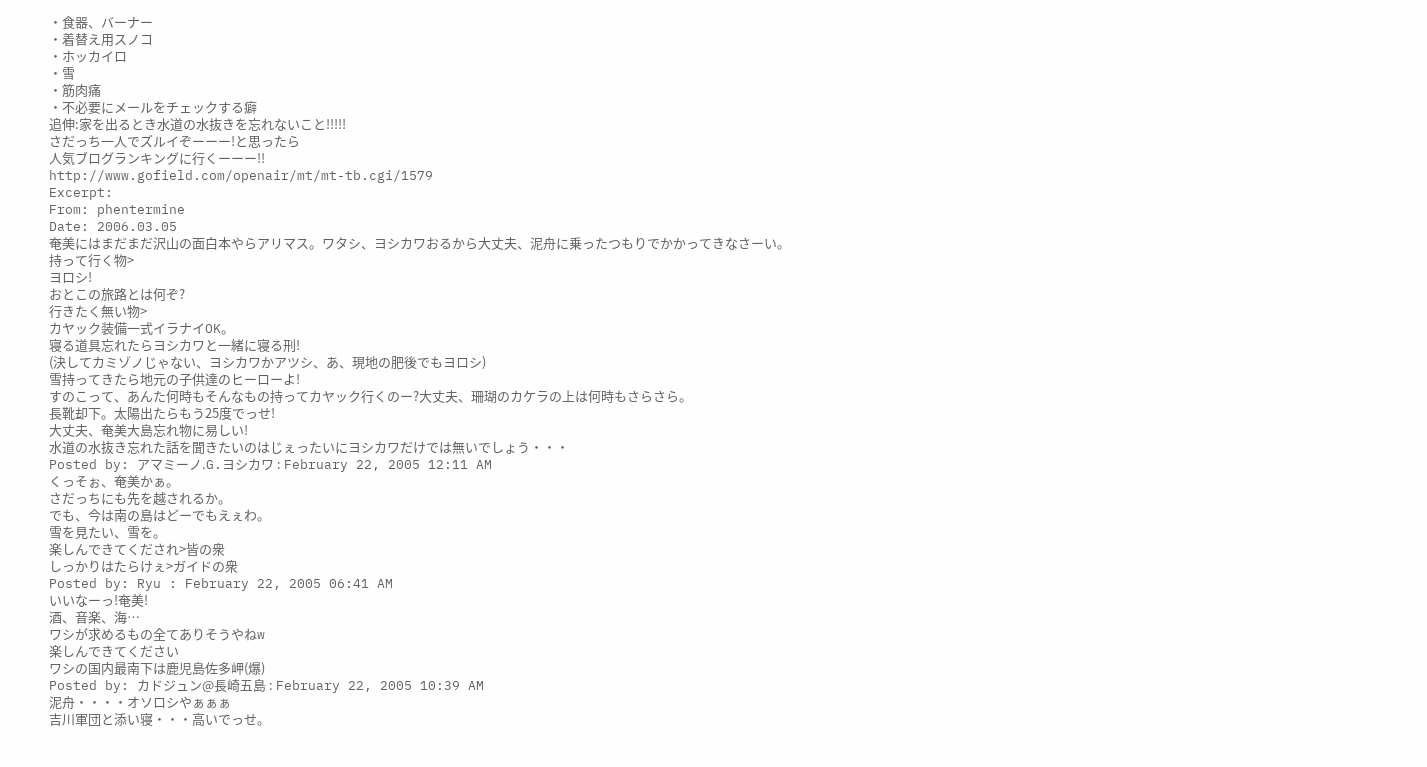・食器、バーナー
・着替え用スノコ
・ホッカイロ
・雪
・筋肉痛
・不必要にメールをチェックする癖
追伸:家を出るとき水道の水抜きを忘れないこと!!!!!
さだっち一人でズルイぞーーー!と思ったら
人気ブログランキングに行くーーー!!
http://www.gofield.com/openair/mt/mt-tb.cgi/1579
Excerpt:
From: phentermine
Date: 2006.03.05
奄美にはまだまだ沢山の面白本やらアリマス。ワタシ、ヨシカワおるから大丈夫、泥舟に乗ったつもりでかかってきなさーい。
持って行く物>
ヨロシ!
おとこの旅路とは何ぞ?
行きたく無い物>
カヤック装備一式イラナイOK。
寝る道具忘れたらヨシカワと一緒に寝る刑!
(決してカミゾノじゃない、ヨシカワかアツシ、あ、現地の肥後でもヨロシ)
雪持ってきたら地元の子供達のヒーローよ!
すのこって、あんた何時もそんなもの持ってカヤック行くのー?大丈夫、珊瑚のカケラの上は何時もさらさら。
長靴却下。太陽出たらもう25度でっせ!
大丈夫、奄美大島忘れ物に易しい!
水道の水抜き忘れた話を聞きたいのはじぇったいにヨシカワだけでは無いでしょう・・・
Posted by: アマミーノ.G.ヨシカワ : February 22, 2005 12:11 AM
くっそぉ、奄美かぁ。
さだっちにも先を越されるか。
でも、今は南の島はどーでもえぇわ。
雪を見たい、雪を。
楽しんできてくだされ>皆の衆
しっかりはたらけぇ>ガイドの衆
Posted by: Ryu : February 22, 2005 06:41 AM
いいなーっ!奄美!
酒、音楽、海…
ワシが求めるもの全てありそうやねw
楽しんできてください
ワシの国内最南下は鹿児島佐多岬(爆)
Posted by: カドジュン@長崎五島 : February 22, 2005 10:39 AM
泥舟・・・・オソロシやぁぁぁ
吉川軍団と添い寝・・・高いでっせ。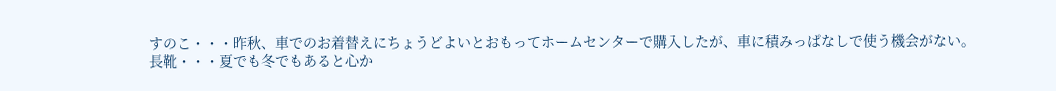すのこ・・・昨秋、車でのお着替えにちょうどよいとおもってホームセンターで購入したが、車に積みっぱなしで使う機会がない。
長靴・・・夏でも冬でもあると心か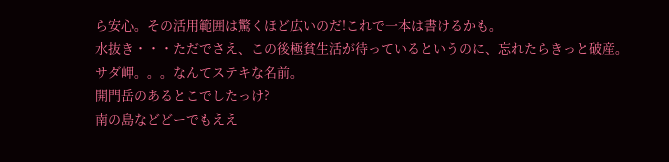ら安心。その活用範囲は驚くほど広いのだ!これで一本は書けるかも。
水抜き・・・ただでさえ、この後極貧生活が待っているというのに、忘れたらきっと破産。
サダ岬。。。なんてステキな名前。
開門岳のあるとこでしたっけ?
南の島などどーでもええ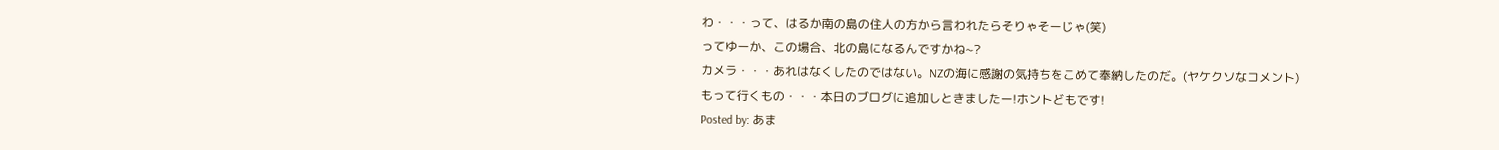わ・・・って、はるか南の島の住人の方から言われたらそりゃそーじゃ(笑)
ってゆーか、この場合、北の島になるんですかね~?
カメラ・・・あれはなくしたのではない。NZの海に感謝の気持ちをこめて奉納したのだ。(ヤケクソなコメント)
もって行くもの・・・本日のブログに追加しときましたー!ホントどもです!
Posted by: あま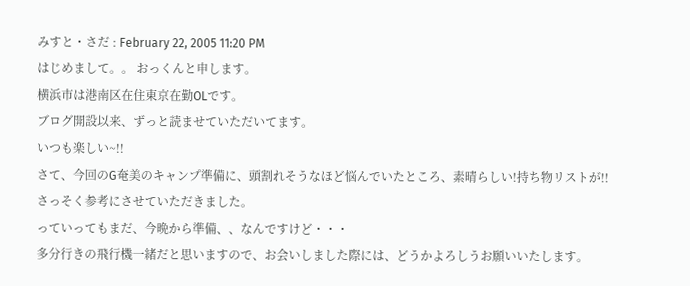みすと・さだ : February 22, 2005 11:20 PM
はじめまして。。 おっくんと申します。
横浜市は港南区在住東京在勤OLです。
ブログ開設以来、ずっと読ませていただいてます。
いつも楽しい~!!
さて、今回のG奄美のキャンプ準備に、頭割れそうなほど悩んでいたところ、素晴らしい!持ち物リストが!!
さっそく参考にさせていただきました。
っていってもまだ、今晩から準備、、なんですけど・・・
多分行きの飛行機一緒だと思いますので、お会いしました際には、どうかよろしうお願いいたします。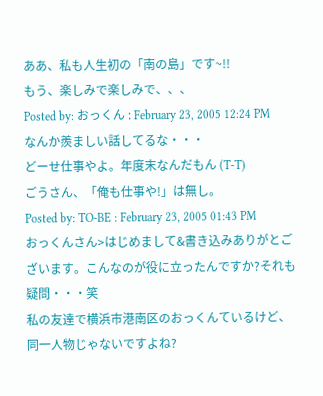ああ、私も人生初の「南の島」です~!!
もう、楽しみで楽しみで、、、
Posted by: おっくん : February 23, 2005 12:24 PM
なんか羨ましい話してるな・・・
どーせ仕事やよ。年度末なんだもん (T-T)
ごうさん、「俺も仕事や!」は無し。
Posted by: TO-BE : February 23, 2005 01:43 PM
おっくんさん>はじめまして&書き込みありがとございます。こんなのが役に立ったんですか?それも疑問・・・笑
私の友達で横浜市港南区のおっくんているけど、同一人物じゃないですよね?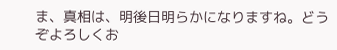ま、真相は、明後日明らかになりますね。どうぞよろしくお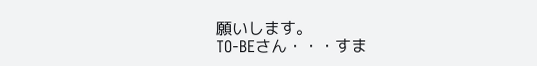願いします。
TO-BEさん・・・すま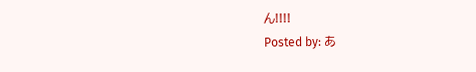ん!!!!
Posted by: あ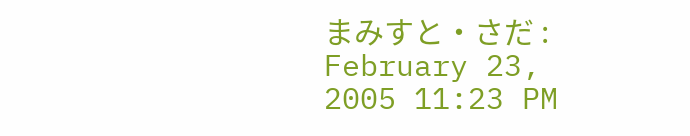まみすと・さだ : February 23, 2005 11:23 PM